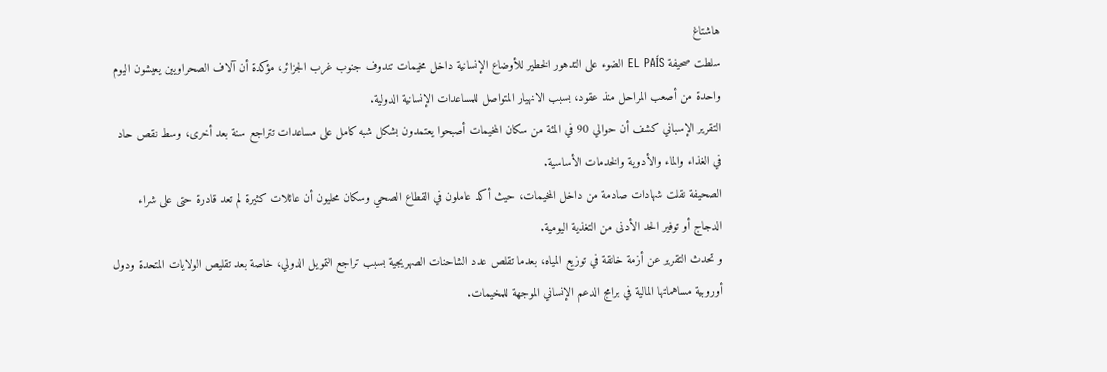هاشتاغ
سلطت صحيفة EL PAÍS الضوء على التدهور الخطير للأوضاع الإنسانية داخل مخيمات تندوف جنوب غرب الجزائر، مؤكدة أن آلاف الصحراويين يعيشون اليوم واحدة من أصعب المراحل منذ عقود، بسبب الانهيار المتواصل للمساعدات الإنسانية الدولية.
التقرير الإسباني كشف أن حوالي 90 في المئة من سكان المخيمات أصبحوا يعتمدون بشكل شبه كامل على مساعدات تتراجع سنة بعد أخرى، وسط نقص حاد في الغذاء والماء والأدوية والخدمات الأساسية.
الصحيفة نقلت شهادات صادمة من داخل المخيمات، حيث أكد عاملون في القطاع الصحي وسكان محليون أن عائلات كثيرة لم تعد قادرة حتى على شراء الدجاج أو توفير الحد الأدنى من التغذية اليومية.
و تحدث التقرير عن أزمة خانقة في توزيع المياه، بعدما تقلص عدد الشاحنات الصهريجية بسبب تراجع التمويل الدولي، خاصة بعد تقليص الولايات المتحدة ودول أوروبية مساهماتها المالية في برامج الدعم الإنساني الموجهة للمخيمات.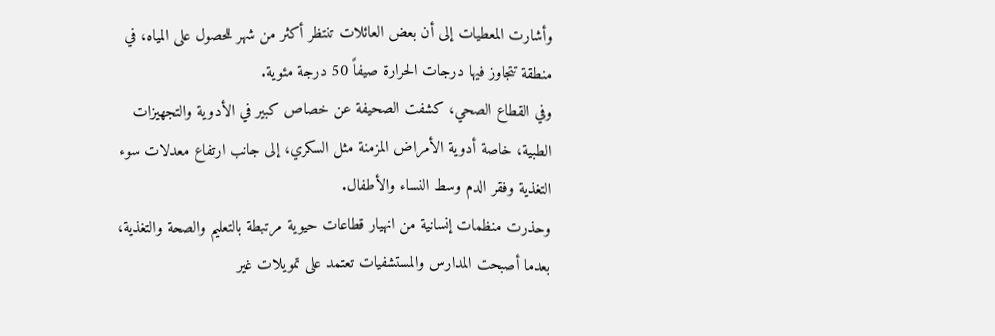وأشارت المعطيات إلى أن بعض العائلات تنتظر أكثر من شهر للحصول على المياه، في منطقة تتجاوز فيها درجات الحرارة صيفاً 50 درجة مئوية.
وفي القطاع الصحي، كشفت الصحيفة عن خصاص كبير في الأدوية والتجهيزات الطبية، خاصة أدوية الأمراض المزمنة مثل السكري، إلى جانب ارتفاع معدلات سوء التغذية وفقر الدم وسط النساء والأطفال.
وحذرت منظمات إنسانية من انهيار قطاعات حيوية مرتبطة بالتعليم والصحة والتغذية، بعدما أصبحت المدارس والمستشفيات تعتمد على تمويلات غير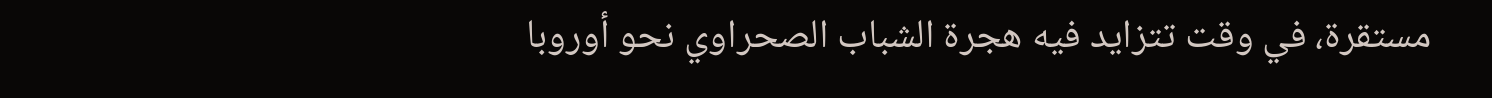مستقرة، في وقت تتزايد فيه هجرة الشباب الصحراوي نحو أوروبا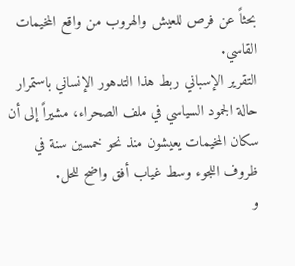بحثاً عن فرص للعيش والهروب من واقع المخيمات القاسي.
التقرير الإسباني ربط هذا التدهور الإنساني باستمرار حالة الجمود السياسي في ملف الصحراء، مشيراً إلى أن سكان المخيمات يعيشون منذ نحو خمسين سنة في ظروف اللجوء وسط غياب أفق واضح للحل.
و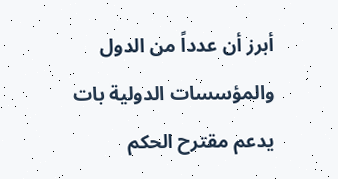أبرز أن عدداً من الدول والمؤسسات الدولية بات يدعم مقترح الحكم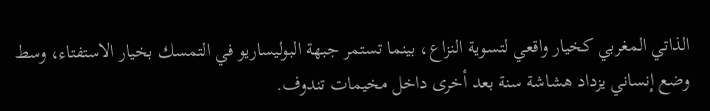الذاتي المغربي كخيار واقعي لتسوية النزاع، بينما تستمر جبهة البوليساريو في التمسك بخيار الاستفتاء، وسط وضع إنساني يزداد هشاشة سنة بعد أخرى داخل مخيمات تندوف.